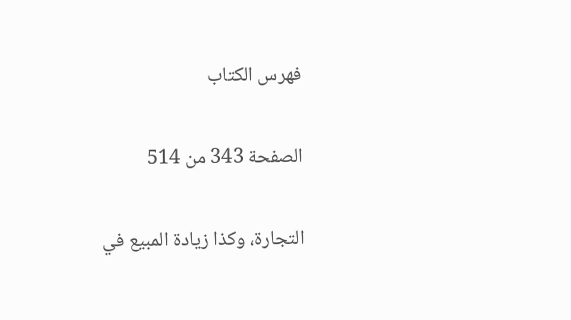فهرس الكتاب

الصفحة 343 من 514

التجارة، وكذا زيادة المبيع في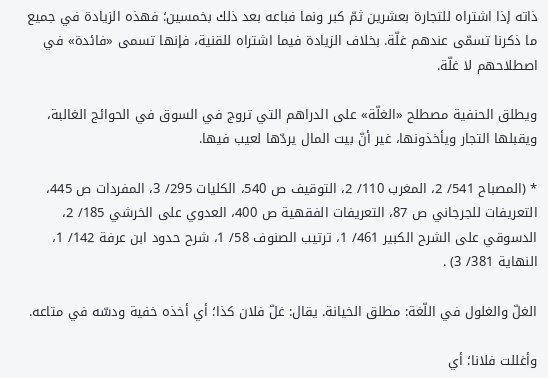ذاته إذا اشتراه للتجارة بعشرين ثمّ كبر ونما فباعه بعد ذلك بخمسين؛ فهذه الزيادة في جميع ما ذكرنا تسمّى عندهم غلّة. بخلاف الزيادة فيما اشتراه للقنية، فإنها تسمى «فائدة» في اصطلاحهم لا غلّة.

ويطلق الحنفية مصطلح «الغلّة» على الدراهم التي تروج في السوق في الحوائج الغالبة، ويقبلها التجار ويأخذونها، غير أنّ بيت المال يردّها لعيب فيها.

* (المصباح 541/ 2، المغرب 110/ 2، التوقيف ص 540، الكليات 295/ 3، المفردات ص 445، التعريفات للجرجاني ص 87، التعريفات الفقهية ص 400، العدوي على الخرشي 185/ 2، الدسوقي على الشرح الكبير 461/ 1، ترتيب الصنوف 58/ 1، شرح حدود ابن عرفة 142/ 1، النهاية 381/ 3) .

الغلّ والغلول في اللّغة: مطلق الخيانة. يقال: غلّ فلان كذا؛ أي أخذه خفية ودسّه في متاعه.

وأغللت فلانا؛ أي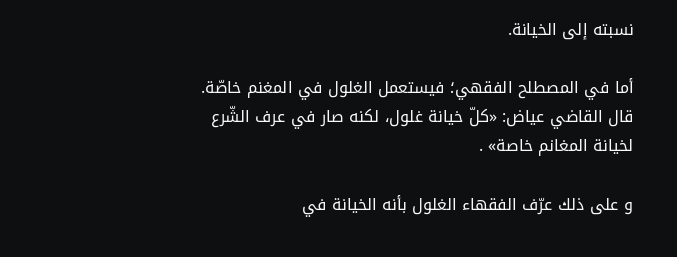نسبته إلى الخيانة.

أما في المصطلح الفقهي؛ فيستعمل الغلول في المغنم خاصّة. قال القاضي عياض: «كلّ خيانة غلول، لكنه صار في عرف الشّرع لخيانة المغانم خاصة» .

و على ذلك عرّف الفقهاء الغلول بأنه الخيانة في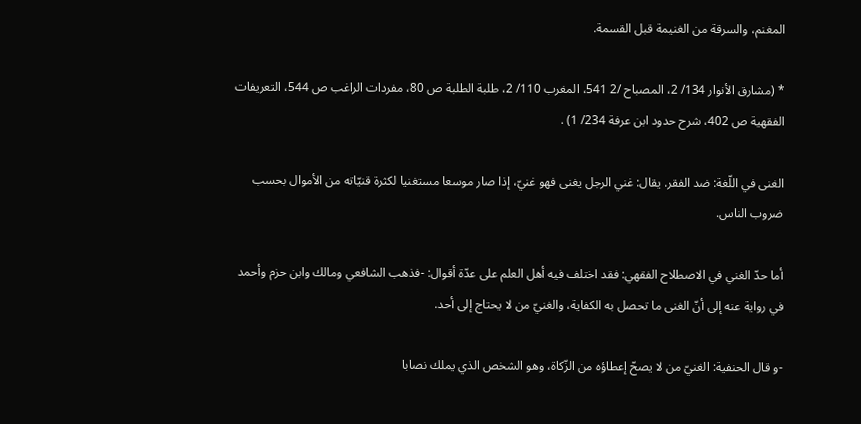المغنم، والسرقة من الغنيمة قبل القسمة.

* (مشارق الأنوار 134/ 2، المصباح /2 541، المغرب 110/ 2، طلبة الطلبة ص 80، مفردات الراغب ص 544، التعريفات الفقهية ص 402، شرح حدود ابن عرفة 234/ 1) .

الغنى في اللّغة: ضد الفقر. يقال: غني الرجل يغنى فهو غنيّ، إذا صار موسعا مستغنيا لكثرة قنيّاته من الأموال بحسب ضروب الناس.

أما حدّ الغني في الاصطلاح الفقهي: فقد اختلف فيه أهل العلم على عدّة أقوال: -فذهب الشافعي ومالك وابن حزم وأحمد في رواية عنه إلى أنّ الغنى ما تحصل به الكفاية، والغنيّ من لا يحتاج إلى أحد.

-و قال الحنفية: الغنيّ من لا يصحّ إعطاؤه من الزّكاة، وهو الشخص الذي يملك نصابا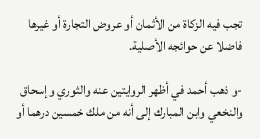تجب فيه الزكاة من الأثمان أو عروض التجارة أو غيرها فاضلا عن حوائجه الأصلية.

-و ذهب أحمد في أظهر الروايتين عنه والثوري وإسحاق والنخعي وابن المبارك إلى أنه من ملك خمسين درهما أو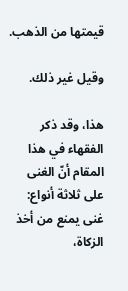قيمتها من الذهب.

وقيل غير ذلك.

هذا، وقد ذكر الفقهاء في هذا المقام أنّ الغنى على ثلاثة أنواع: غنى يمنع من أخذ الزكاة،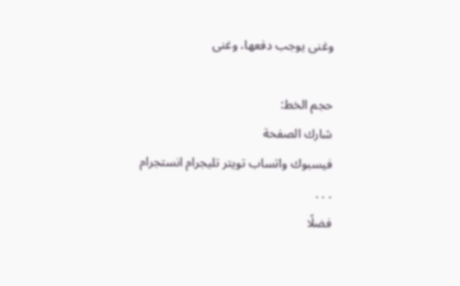وغنى يوجب دفعها، وغنى

حجم الخط:
شارك الصفحة
فيسبوك واتساب تويتر تليجرام انستجرام
. . .
فضلًا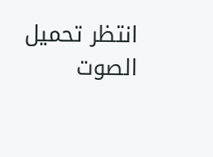انتظر تحميل الصوت